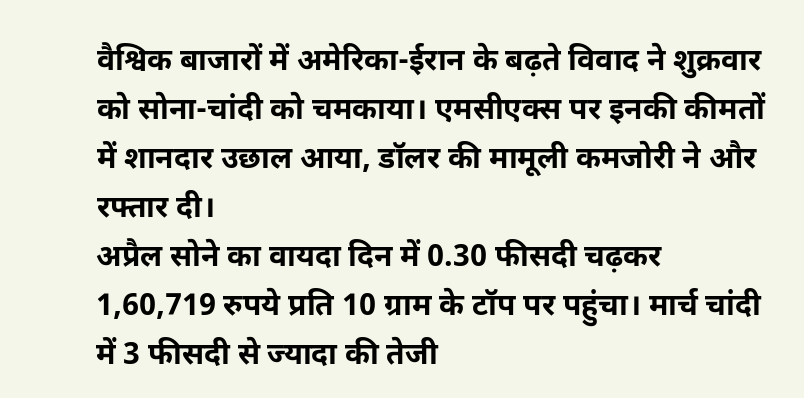वैश्विक बाजारों में अमेरिका-ईरान के बढ़ते विवाद ने शुक्रवार को सोना-चांदी को चमकाया। एमसीएक्स पर इनकी कीमतों में शानदार उछाल आया, डॉलर की मामूली कमजोरी ने और रफ्तार दी।
अप्रैल सोने का वायदा दिन में 0.30 फीसदी चढ़कर 1,60,719 रुपये प्रति 10 ग्राम के टॉप पर पहुंचा। मार्च चांदी में 3 फीसदी से ज्यादा की तेजी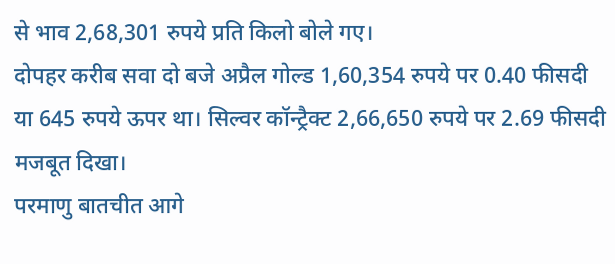से भाव 2,68,301 रुपये प्रति किलो बोले गए।
दोपहर करीब सवा दो बजे अप्रैल गोल्ड 1,60,354 रुपये पर 0.40 फीसदी या 645 रुपये ऊपर था। सिल्वर कॉन्ट्रैक्ट 2,66,650 रुपये पर 2.69 फीसदी मजबूत दिखा।
परमाणु बातचीत आगे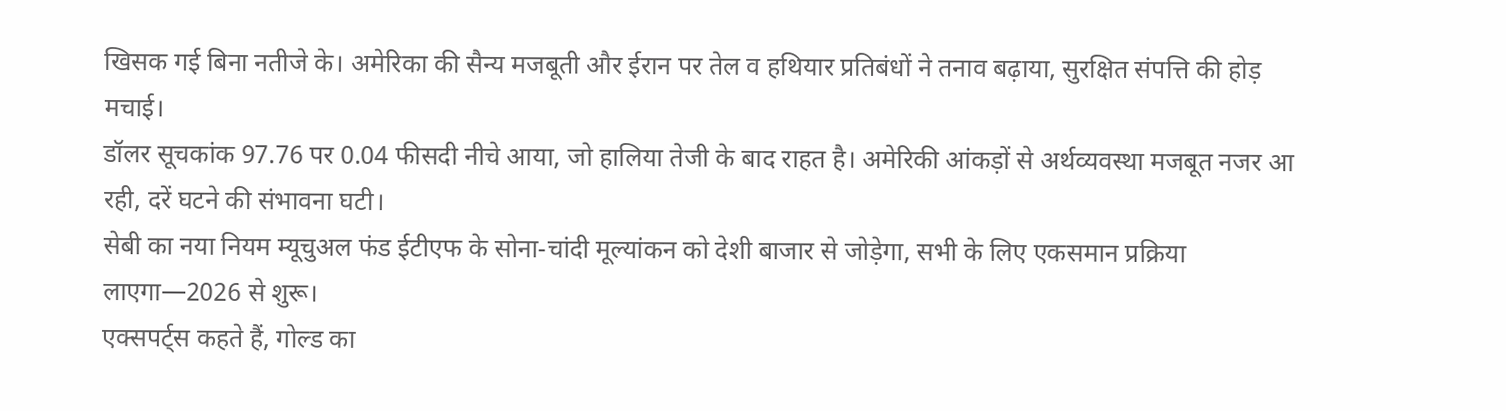खिसक गई बिना नतीजे के। अमेरिका की सैन्य मजबूती और ईरान पर तेल व हथियार प्रतिबंधों ने तनाव बढ़ाया, सुरक्षित संपत्ति की होड़ मचाई।
डॉलर सूचकांक 97.76 पर 0.04 फीसदी नीचे आया, जो हालिया तेजी के बाद राहत है। अमेरिकी आंकड़ों से अर्थव्यवस्था मजबूत नजर आ रही, दरें घटने की संभावना घटी।
सेबी का नया नियम म्यूचुअल फंड ईटीएफ के सोना-चांदी मूल्यांकन को देशी बाजार से जोड़ेगा, सभी के लिए एकसमान प्रक्रिया लाएगा—2026 से शुरू।
एक्सपर्ट्स कहते हैं, गोल्ड का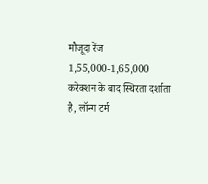मौजूदा रेंज 1,55,000-1,65,000 करेक्शन के बाद स्थिरता दर्शाता है, लॉन्ग टर्म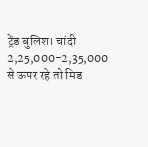ट्रेंड बुलिश। चांदी 2,25,000-2,35,000 से ऊपर रहे तो मिड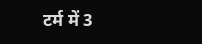टर्म में 3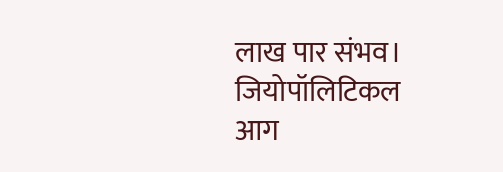लाख पार संभव।
जियोपॉलिटिकल आग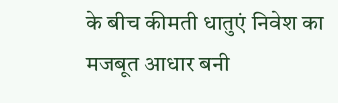के बीच कीमती धातुएं निवेश का मजबूत आधार बनी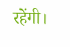रहेंगी।